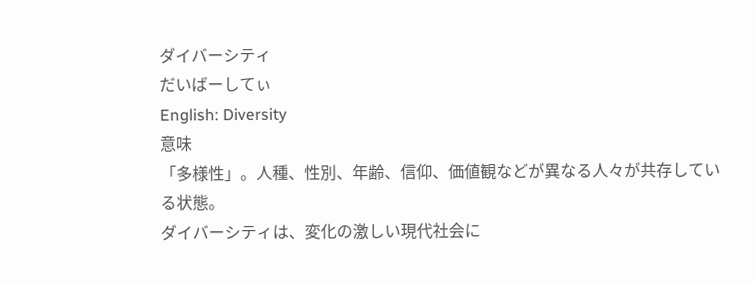ダイバーシティ
だいばーしてぃ
English: Diversity
意味
「多様性」。人種、性別、年齢、信仰、価値観などが異なる人々が共存している状態。
ダイバーシティは、変化の激しい現代社会に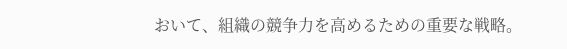おいて、組織の競争力を高めるための重要な戦略。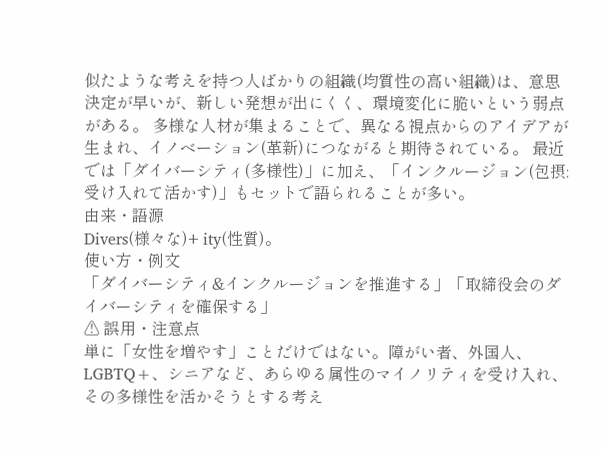似たような考えを持つ人ばかりの組織(均質性の高い組織)は、意思決定が早いが、新しい発想が出にくく、環境変化に脆いという弱点がある。 多様な人材が集まることで、異なる視点からのアイデアが生まれ、イノベーション(革新)につながると期待されている。 最近では「ダイバーシティ(多様性)」に加え、「インクルージョン(包摂:受け入れて活かす)」もセットで語られることが多い。
由来・語源
Divers(様々な)+ ity(性質)。
使い方・例文
「ダイバーシティ&インクルージョンを推進する」「取締役会のダイバーシティを確保する」
⚠ 誤用・注意点
単に「女性を増やす」ことだけではない。障がい者、外国人、LGBTQ+、シニアなど、あらゆる属性のマイノリティを受け入れ、その多様性を活かそうとする考え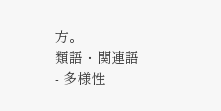方。
類語・関連語
- 多様性